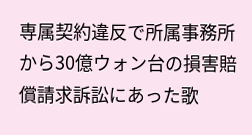専属契約違反で所属事務所から30億ウォン台の損害賠償請求訴訟にあった歌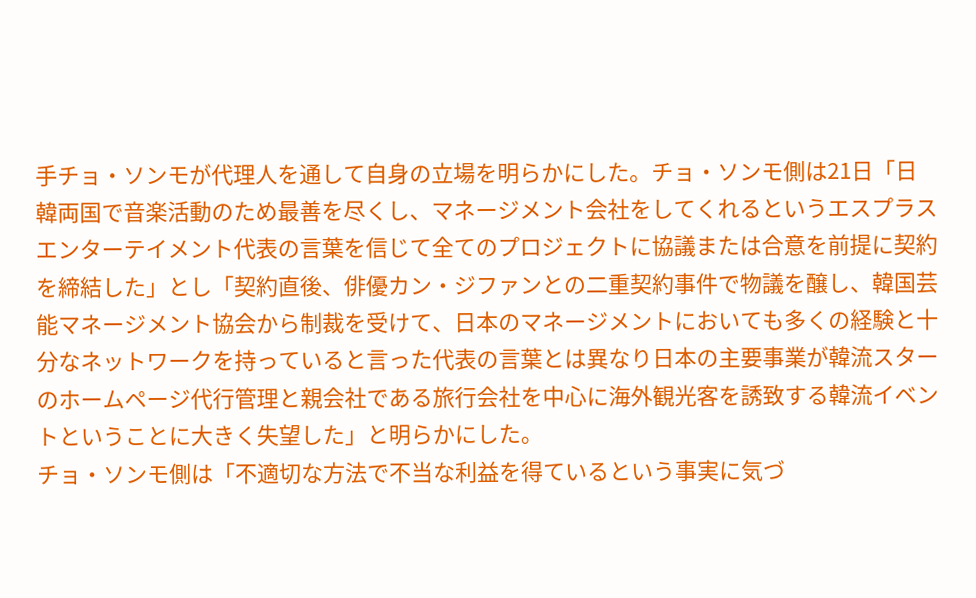手チョ・ソンモが代理人を通して自身の立場を明らかにした。チョ・ソンモ側は21日「日韓両国で音楽活動のため最善を尽くし、マネージメント会社をしてくれるというエスプラスエンターテイメント代表の言葉を信じて全てのプロジェクトに協議または合意を前提に契約を締結した」とし「契約直後、俳優カン・ジファンとの二重契約事件で物議を醸し、韓国芸能マネージメント協会から制裁を受けて、日本のマネージメントにおいても多くの経験と十分なネットワークを持っていると言った代表の言葉とは異なり日本の主要事業が韓流スターのホームページ代行管理と親会社である旅行会社を中心に海外観光客を誘致する韓流イベントということに大きく失望した」と明らかにした。
チョ・ソンモ側は「不適切な方法で不当な利益を得ているという事実に気づ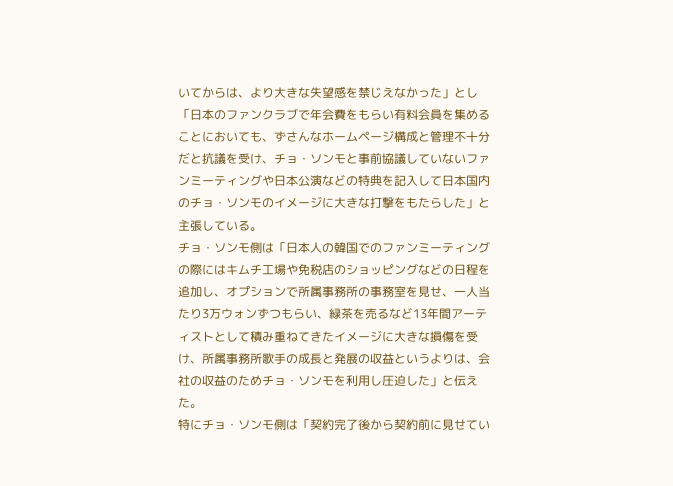いてからは、より大きな失望感を禁じえなかった」とし「日本のファンクラブで年会費をもらい有料会員を集めることにおいても、ずさんなホームページ構成と管理不十分だと抗議を受け、チョ・ソンモと事前協議していないファンミーティングや日本公演などの特典を記入して日本国内のチョ・ソンモのイメージに大きな打撃をもたらした」と主張している。
チョ・ソンモ側は「日本人の韓国でのファンミーティングの際にはキムチ工場や免税店のショッピングなどの日程を追加し、オプションで所属事務所の事務室を見せ、一人当たり3万ウォンずつもらい、緑茶を売るなど13年間アーティストとして積み重ねてきたイメージに大きな損傷を受け、所属事務所歌手の成長と発展の収益というよりは、会社の収益のためチョ・ソンモを利用し圧迫した」と伝えた。
特にチョ・ソンモ側は「契約完了後から契約前に見せてい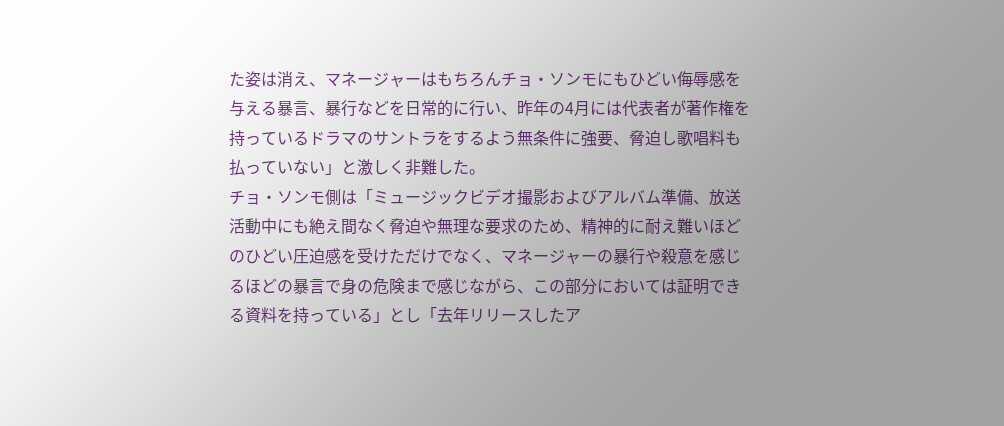た姿は消え、マネージャーはもちろんチョ・ソンモにもひどい侮辱感を与える暴言、暴行などを日常的に行い、昨年の4月には代表者が著作権を持っているドラマのサントラをするよう無条件に強要、脅迫し歌唱料も払っていない」と激しく非難した。
チョ・ソンモ側は「ミュージックビデオ撮影およびアルバム準備、放送活動中にも絶え間なく脅迫や無理な要求のため、精神的に耐え難いほどのひどい圧迫感を受けただけでなく、マネージャーの暴行や殺意を感じるほどの暴言で身の危険まで感じながら、この部分においては証明できる資料を持っている」とし「去年リリースしたア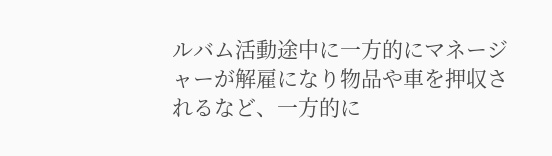ルバム活動途中に一方的にマネージャーが解雇になり物品や車を押収されるなど、一方的に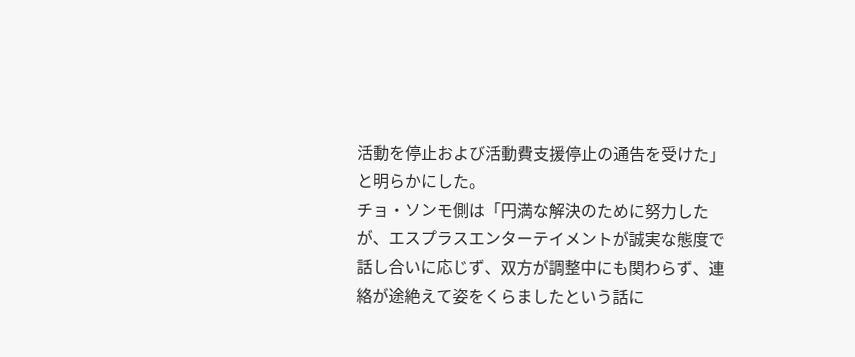活動を停止および活動費支援停止の通告を受けた」と明らかにした。
チョ・ソンモ側は「円満な解決のために努力したが、エスプラスエンターテイメントが誠実な態度で話し合いに応じず、双方が調整中にも関わらず、連絡が途絶えて姿をくらましたという話に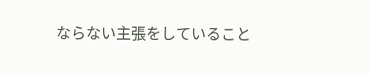ならない主張をしていること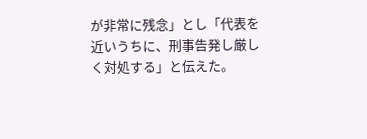が非常に残念」とし「代表を近いうちに、刑事告発し厳しく対処する」と伝えた。